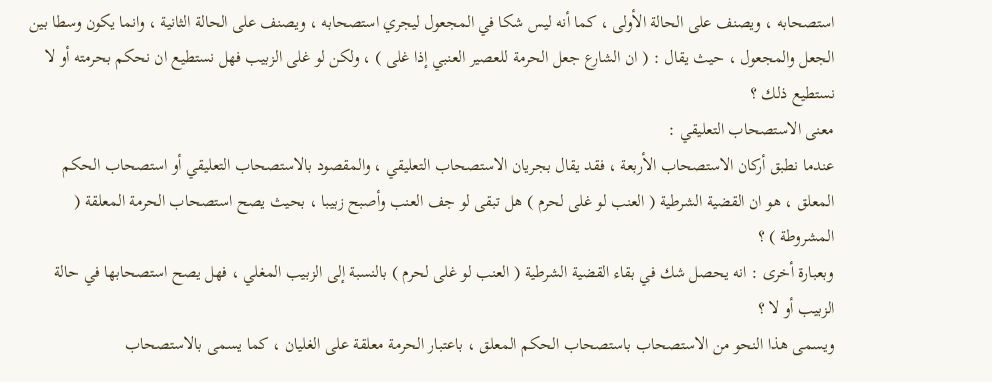استصحابه ، ويصنف على الحالة الأولى ، كما أنه ليس شكا في المجعول ليجري استصحابه ، ويصنف على الحالة الثانية ، وانما يكون وسطا بين الجعل والمجعول ، حيث يقال : ( ان الشارع جعل الحرمة للعصير العنبي إذا غلى ) ، ولكن لو غلى الزبيب فهل نستطيع ان نحكم بحرمته أو لا نستطيع ذلك ؟
معنى الاستصحاب التعليقي :
عندما نطبق أركان الاستصحاب الأربعة ، فقد يقال بجريان الاستصحاب التعليقي ، والمقصود بالاستصحاب التعليقي أو استصحاب الحكم المعلق ، هو ان القضية الشرطية ( العنب لو غلى لحرم ) هل تبقى لو جف العنب وأصبح زبيبا ، بحيث يصح استصحاب الحرمة المعلقة ( المشروطة ) ؟
وبعبارة أخرى : انه يحصل شك في بقاء القضية الشرطية ( العنب لو غلى لحرم ) بالنسبة إلى الزبيب المغلي ، فهل يصح استصحابها في حالة الزبيب أو لا ؟
ويسمى هذا النحو من الاستصحاب باستصحاب الحكم المعلق ، باعتبار الحرمة معلقة على الغليان ، كما يسمى بالاستصحاب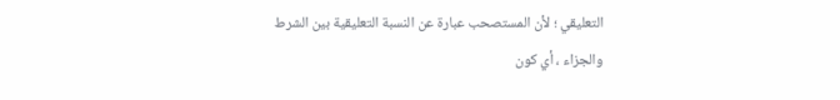التعليقي ؛ لأن المستصحب عبارة عن النسبة التعليقية بين الشرط والجزاء ، أي كون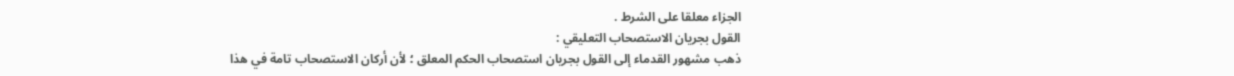الجزاء معلقا على الشرط .
القول بجريان الاستصحاب التعليقي :
ذهب مشهور القدماء إلى القول بجريان استصحاب الحكم المعلق ؛ لأن أركان الاستصحاب تامة في هذا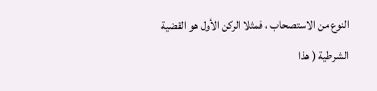النوع من الاستصحاب ، فمثلا الركن الأول هو القضية الشرطية ( هذا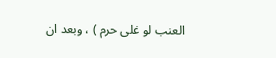العنب لو غلى حرم ) ، وبعد ان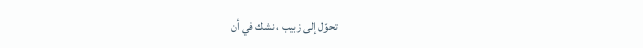تحوّل إلى زبيب ، نشك في أن